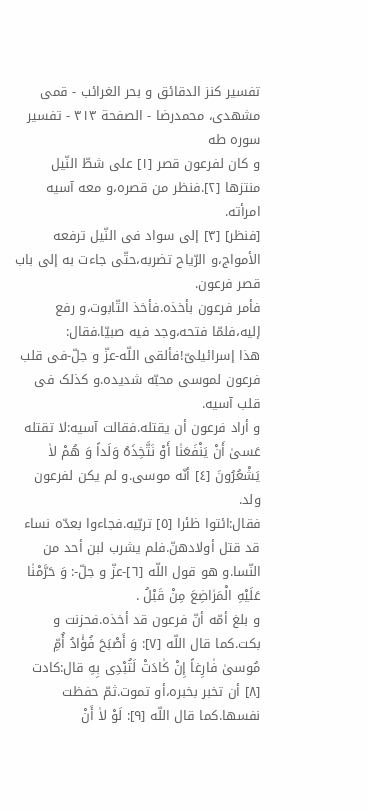تفسیر کنز الدقائق و بحر الغرائب - قمی مشهدی، محمدرضا - الصفحة ٣١٣ - تفسیر سوره طه
و کان لفرعون قصر [١] علی شطّ النّیل منتزها [٢].فنظر من قصره،و معه آسیه امرأته.
[فنظر] [٣] إلی سواد فی النّیل ترفعه الأمواج،و الرّیاح تضربه،حتّی جاءت به إلی باب قصر فرعون.
فأمر فرعون بأخذه.فأخذ التّابوت،و رفع إلیه،فلمّا فتحه،وجد فیه صبیّا.فقال:
هذا إسرائیلیّ!فألقی اللّه-عزّ و جلّ-فی قلب فرعون لموسی محبّه شدیده.و کذلک فی قلب آسیه.
و أراد فرعون أن یقتله.فقالت آسیه:لا تقتله عَسیٰ أَنْ یَنْفَعَنٰا أَوْ نَتَّخِذَهُ وَلَداً وَ هُمْ لاٰ یَشْعُرُونَ [٤] أنّه موسی.و لم یکن لفرعون ولد.
فقال:ائتوا ظئرا [٥] تربّیه.فجاءوا بعدّه نساء قد قتل أولادهنّ.فلم یشرب لبن أحد من النّسا.و هو قول اللّه [٦]-عزّ و جلّ-: وَ حَرَّمْنٰا عَلَیْهِ الْمَرٰاضِعَ مِنْ قَبْلُ .
و بلغ أمّه أنّ فرعون قد أخذه.فحزنت و بکت.کما قال اللّه [٧]: وَ أَصْبَحَ فُؤٰادُ أُمِّ مُوسیٰ فٰارِغاً إِنْ کٰادَتْ لَتُبْدِی بِهِ قال:کادت [٨] أن تخبر بخبره،أو تموت.ثمّ حفظت نفسها.کما قال اللّه [٩]: لَوْ لاٰ أَنْ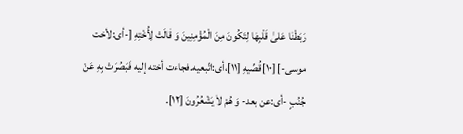رَبَطْنٰا عَلیٰ قَلْبِهٰا لِتَکُونَ مِنَ الْمُؤْمِنِینَ وَ قٰالَتْ لِأُخْتِهِ [-أی:لأخت موسی-] [١٠]قُصِّیهِ [١١]،أی:اتّبعیه.فجاءت أخته إلیه فَبَصُرَتْ بِهِ عَنْ جُنُبٍ -أی:عن بعد- وَ هُمْ لاٰ یَشْعُرُونَ [١٢].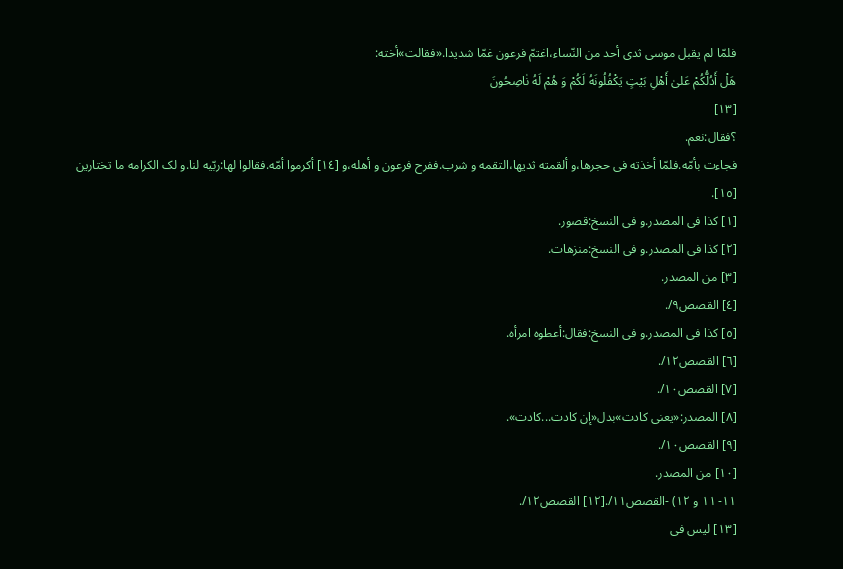فلمّا لم یقبل موسی ثدی أحد من النّساء،اغتمّ فرعون غمّا شدیدا.«فقالت»أخته:
هَلْ أَدُلُّکُمْ عَلیٰ أَهْلِ بَیْتٍ یَکْفُلُونَهُ لَکُمْ وَ هُمْ لَهُ نٰاصِحُونَ
[١٣]
؟فقال:نعم.
فجاءت بأمّه.فلمّا أخذته فی حجرها،و ألقمته ثدیها،التقمه و شرب.ففرح فرعون و أهله،و [١٤] أکرموا أمّه.فقالوا لها:ربّیه لنا.و لک الکرامه ما تختارین [١٥].
[١] کذا فی المصدر.و فی النسخ:قصور.
[٢] کذا فی المصدر.و فی النسخ:منزهات.
[٣] من المصدر.
[٤] القصص٩/.
[٥] کذا فی المصدر.و فی النسخ:فقال:أعطوه امرأه.
[٦] القصص١٢/.
[٧] القصص١٠/.
[٨] المصدر:«یعنی کادت»بدل«إن کادت...کادت».
[٩] القصص١٠/.
[١٠] من المصدر.
١١- ١١ و ١٢) -القصص١١/.[١٢] القصص١٢/.
[١٣] لیس فی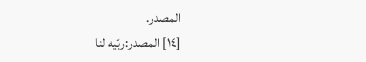المصدر.
[١٤] المصدر:ربّیه لنا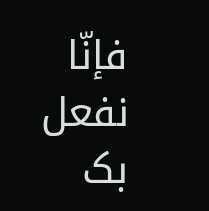فإنّا نفعل بک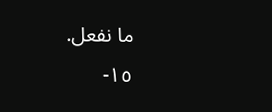ما نفعل.
١٥-